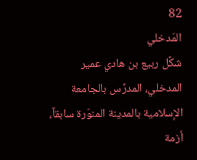82
المَدخلي
شكَّل ربيع بن هادي عمير المدخلي، المدرِّس بالجامعة الإسلامية بالمدينة المنوّرة سابقاً، أزمة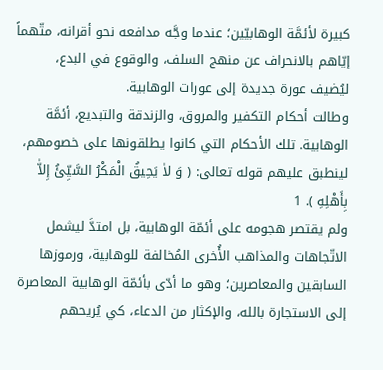كبيرة لأئمَّة الوهابيّين؛ عندما وجَّه مدافعه نحو أقرانه، متّهماً إيّاهم بالانحراف عن منهج السلف، والوقوع في البدع، ليُضيف عورة جديدة إلى عورات الوهابية.
وطالت أحكام التكفير والمروق، والزندقة والتبديع، أئمَّة الوهابية. تلك الأحكام التي كانوا يطلقونها على خصومهم، لينطبق عليهم قوله تعالى: ( وَ لاٰ يَحِيقُ الْمَكْرُ السَّيِّئُ إِلاّٰ بِأَهْلِهِ ). 1
ولم يقتصر هجومه على أئمّة الوهابية، بل امتدَّ ليشمل الاتّجاهات والمذاهب الأُخرى المُخالفة للوهابية، ورموزها السابقين والمعاصرين؛ وهو ما أدّى بأئمّة الوهابية المعاصرة إلى الاستجارة بالله، والإكثار من الدعاء، كي يُريحهم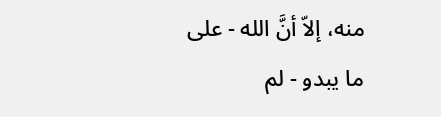منه، إلاّ أنَّ الله - على ما يبدو - لم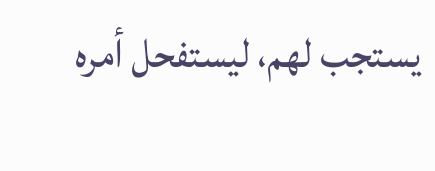يستجب لهم، ليستفحل أمره